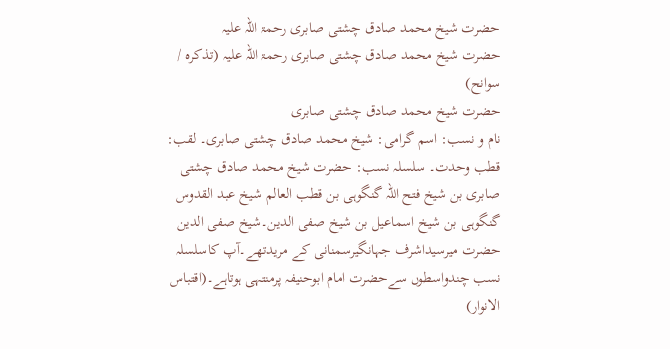حضرت شیخ محمد صادق چشتی صابری رحمۃ اللہ علیہ
حضرت شیخ محمد صادق چشتی صابری رحمۃ اللہ علیہ (تذکرہ / سوانح)
حضرت شیخ محمد صادق چشتی صابری
نام و نسب: اسم گرامی: شیخ محمد صادق چشتی صابری۔ لقب: قطب وحدت۔ سلسلہ نسب: حضرت شیخ محمد صادق چشتی صابری بن شیخ فتح اللہ گنگوہی بن قطب العالم شیخ عبد القدوس گنگوہی بن شیخ اسماعیل بن شیخ صفی الدین۔شیخ صفی الدین حضرت میرسیداشرف جہانگیرسمنانی کے مریدتھے۔آپ کاسلسلہ نسب چندواسطوں سےحضرت امام ابوحنیفہ پرمنتہی ہوتاہے۔(اقتباس الانوار)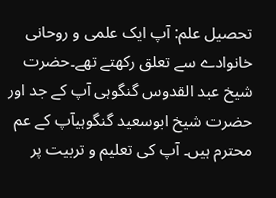تحصیل علم: آپ ایک علمی و روحانی خانوادے سے تعلق رکھتے تھے۔حضرت شیخ عبد القدوس گنگوہی آپ کے جد اور حضرت شیخ ابوسعید گنگوہیآپ کے عم محترم ہیں۔ آپ کی تعلیم و تربیت پر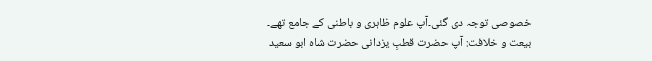خصوصی توجہ دی گئی۔آپ علوم ظاہری و باطنی کے جامع تھے۔
بیعت و خلافت: آپ حضرت قطبِ یزدانی حضرت شاہ ابو سعید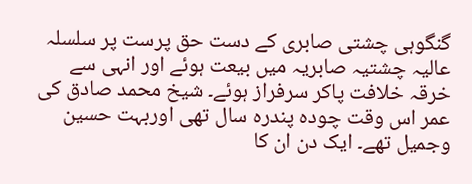گنگوہی چشتی صابری کے دست حق پرست پر سلسلہ عالیہ چشتیہ صابریہ میں بیعت ہوئے اور انہی سے خرقہ خلافت پاکر سرفراز ہوئے۔ شیخ محمد صادق کی عمر اس وقت چودہ پندرہ سال تھی اوربہت حسین وجمیل تھے۔ ایک دن ان کا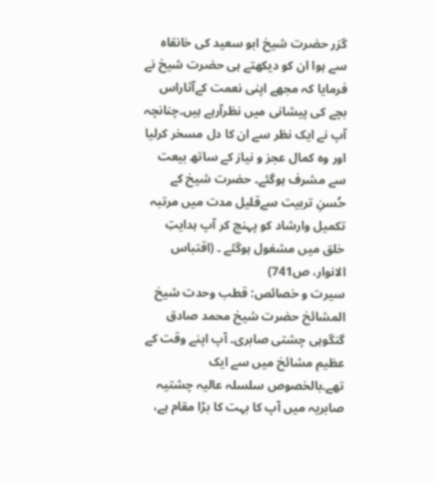گزر حضرت شیخ ابو سعید کی خانقاہ سے ہوا ان کو دیکھتے ہی حضرت شیخ نے فرمایا کہ مجھے اپنی نعمت کےآثاراس بچے کی پیشانی میں نظرآرہے ہیں۔چنانچہ آپ نے ایک نظر سے ان کا دل مسخر کرلیا اور وہ کمال عجز و نیاز کے ساتھ بیعت سے مشرف ہوگئے۔ حضرت شیخ کے حُسنِ تربیت سےقلیل مدت میں مرتبہ تکمیل وارشاد کو پہنچ کر آپ ہدایتِ خلق میں مشغول ہوگئے ۔ (اقتباس الانوار، ص741)
سیرت و خصائص: قطب وحدت شیخ المشائخ حضرت شیخ محمد صادق گنگوہی چشتی صابری۔ آپ اپنے وقت کے عظیم مشائخ میں سے ایک تھے۔بالخصوص سلسلہ عالیہ چشتیہ صابریہ میں آپ کا بہت کا بڑا مقام ہے،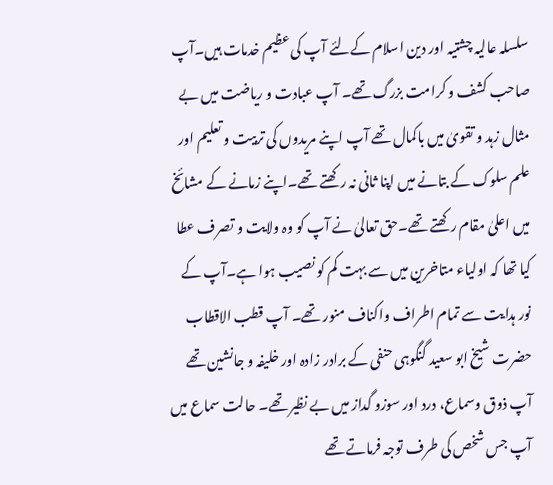سلسلہ عالیہ چشتیہ اور دین اسلام کےلئے آپ کی عظیم خدمات ہیں۔آپ صاحب کشف و کرامت بزرگ تھے۔ آپ عبادت و ریاضت میں بے مثال زہد و تقویٰ میں باکمال تھے آپ اپنے مریدوں کی تربیت و تعلیم اور علم سلوک کے بتانے میں اپنا ثانی نہ رکھتے تھے۔اپنے زمانے کے مشائخ میں اعلیٰ مقام رکھتے تھے۔حق تعالیٰ نے آپ کو وہ ولایت و تصرف عطا کیا تھا کہ اولیاء متاخرین میں سے بہت کم کو نصیب ہوا ہے۔آپ کے نور ہدایت سے تمام اطراف واکناف منور تھے۔ آپ قطب الاقطاب حضرت شیخ ابو سعید گنگوہی حنفی کے برادر زادہ اور خلیفہ و جانشین تھے آپ ذوق وسماع، درد اور سوزو گداز میں بے نظیر تھے۔ حالت سماع میں آپ جس شخص کی طرف توجہ فرماتے تھے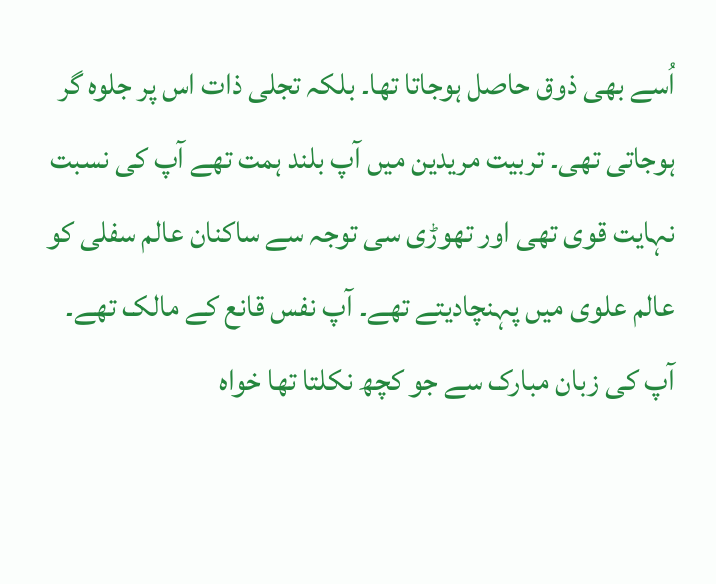اُسے بھی ذوق حاصل ہوجاتا تھا۔ بلکہ تجلی ذات اس پر جلوہ گر ہوجاتی تھی۔ تربیت مریدین میں آپ بلند ہمت تھے آپ کی نسبت نہایت قوی تھی اور تھوڑی سی توجہ سے ساکنان عالم سفلی کو عالم علوی میں پہنچادیتے تھے۔ آپ نفس قانع کے مالک تھے۔ آپ کی زبان مبارک سے جو کچھ نکلتا تھا خواہ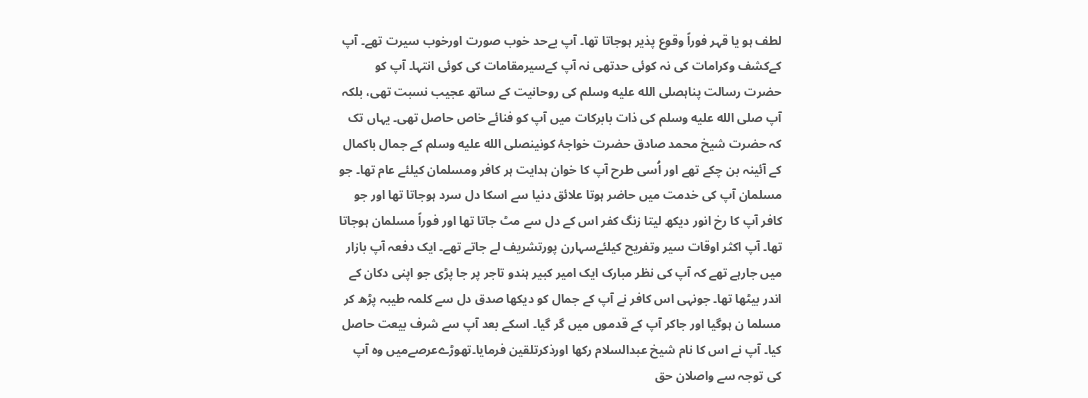لطف ہو یا قہر فوراً وقوع پذیر ہوجاتا تھا۔ آپ بےحد خوب صورت اورخوب سیرت تھے۔ آپ کےکشف وکرامات کی نہ کوئی حدتھی نہ آپ کےسیرمقامات کی کوئی انتہا۔ آپ کو حضرت رسالت پناہصلى الله عليه وسلم کی روحانیت کے ساتھ عجیب نسبت تھی، بلکہ آپ صلى الله عليه وسلم کی ذات بابرکات میں آپ کو فنائے خاص حاصل تھی۔ یہاں تک کہ حضرت شیخ محمد صادق حضرت خواجۂ کونینصلى الله عليه وسلم کے جمال باکمال کے آئینہ بن چکے تھے اور اُسی طرح آپ کا خوان ہدایت ہر کافر ومسلمان کیلئے عام تھا۔ جو مسلمان آپ کی خدمت میں حاضر ہوتا علائق دنیا سے اسکا دل سرد ہوجاتا تھا اور جو کافر آپ کا رخ انور دیکھ لیتا زنگ کفر اس کے دل سے مٹ جاتا تھا اور فوراً مسلمان ہوجاتا تھا۔ آپ اکثر اوقات سیر وتفریح کیلئےسہارن پورتشریف لے جاتے تھے۔ ایک دفعہ آپ بازار میں جارہے تھے کہ آپ کی نظر مبارک ایک امیر کبیر ہندو تاجر پر جا پڑی جو اپنی دکان کے اندر بیٹھا تھا۔ جونہی اس کافر نے آپ کے جمال کو دیکھا صدق دل سے کلمہ طیبہ پڑھ کر مسلما ن ہوگیا اور جاکر آپ کے قدموں میں گر گیا۔ اسکے بعد آپ سے شرف بیعت حاصل کیا۔ آپ نے اس کا نام شیخ عبدالسلام رکھا اورذکرتلقین فرمایا۔تھوڑےعرصےمیں وہ آپ کی توجہ سے واصلان حق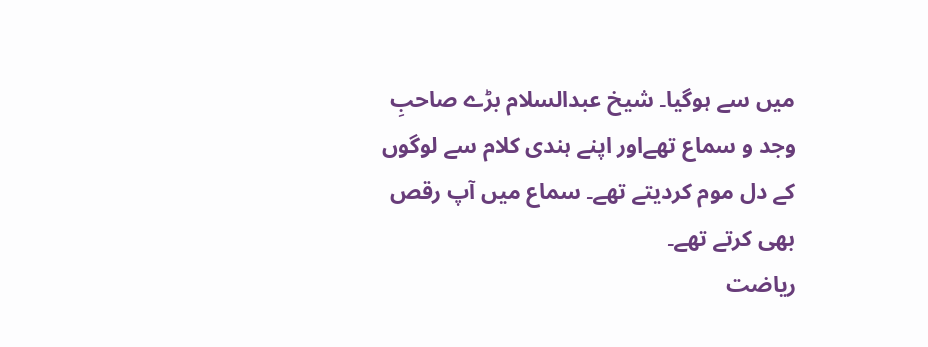میں سے ہوگیا۔ شیخ عبدالسلام بڑے صاحبِ وجد و سماع تھےاور اپنے ہندی کلام سے لوگوں کے دل موم کردیتے تھے۔ سماع میں آپ رقص بھی کرتے تھے۔
ریاضت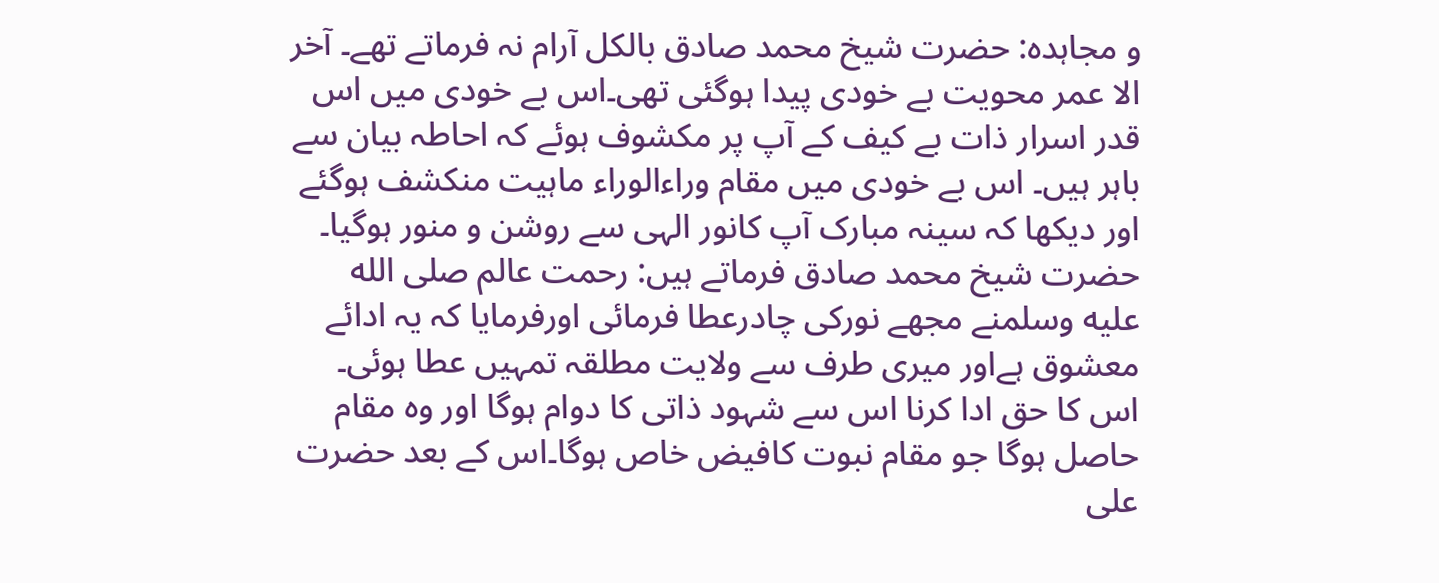و مجاہدہ: حضرت شیخ محمد صادق بالکل آرام نہ فرماتے تھے۔ آخر الا عمر محویت بے خودی پیدا ہوگئی تھی۔اس بے خودی میں اس قدر اسرار ذات بے کیف کے آپ پر مکشوف ہوئے کہ احاطہ بیان سے باہر ہیں۔ اس بے خودی میں مقام وراءالوراء ماہیت منکشف ہوگئے اور دیکھا کہ سینہ مبارک آپ کانور الہی سے روشن و منور ہوگیا۔ حضرت شیخ محمد صادق فرماتے ہیں: رحمت عالم صلى الله عليه وسلمنے مجھے نورکی چادرعطا فرمائی اورفرمایا کہ یہ ادائے معشوق ہےاور میری طرف سے ولایت مطلقہ تمہیں عطا ہوئی۔ اس کا حق ادا کرنا اس سے شہود ذاتی کا دوام ہوگا اور وہ مقام حاصل ہوگا جو مقام نبوت کافیض خاص ہوگا۔اس کے بعد حضرت علی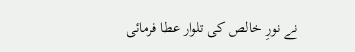نے نورِ خالص کی تلوار عطا فرمائی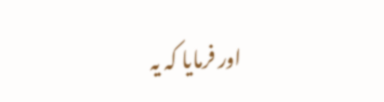اور فرمایا کہ یہ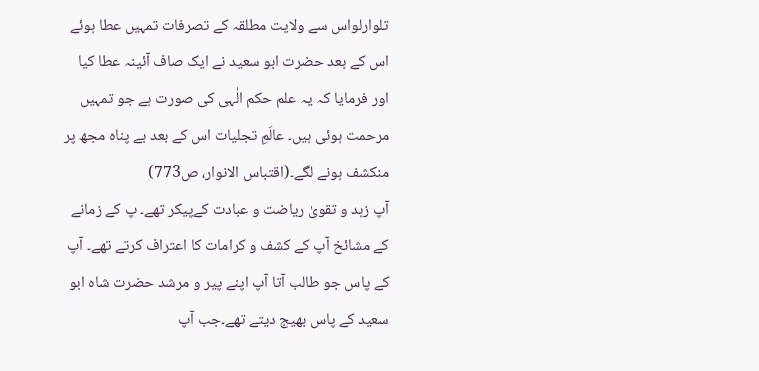تلوارلواس سے ولایت مطلقہ کے تصرفات تمہیں عطا ہوئے اس کے بعد حضرت ابو سعید نے ایک صاف آئینہ عطا کیا اور فرمایا کہ یہ علم حکم الٰہی کی صورت ہے جو تمہیں مرحمت ہوئی ہیں۔ عالَمِ تجلیات اس کے بعد بے پناہ مجھ پر منکشف ہونے لگے۔(اقتباس الانوار، ص773)
آپ زہد و تقویٰ ریاضت و عبادت کےپیکر تھے۔ پ کے زمانے کے مشائخ آپ کے کشف و کرامات کا اعتراف کرتے تھے۔ آپ کے پاس جو طالب آتا آپ اپنے پیر و مرشد حضرت شاہ ابو سعید کے پاس بھیج دیتے تھے۔جب آپ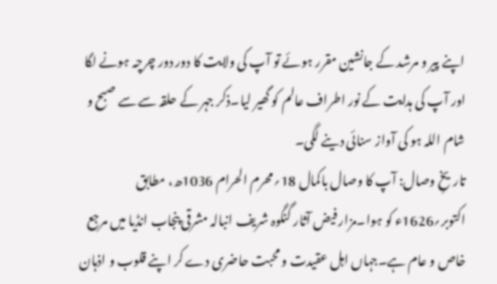اپنے پیر و مرشد کے جانشین مقرر ہوئے تو آپ کی ولایت کا دور دور چرچہ ہونے لگا اور آپ کی ہدایت کے نور اطراف عالم کو گھیر لیا۔ذکر جہر کے حلقہ سے سے صبح و شام اللہ ہو کی آواز سنائی دینے لگی۔
تاریخِ وصال: آپ کا وصال باکمال 18؍محرم الحرام 1036ھ، مطابق اکتوبر؍1626ء کو ہوا۔مزار فیض آثار گنگوہ شریف انبالہ مشرقی پنجاب انڈیا میں مرجع خاص و عام ہے۔جہاں اہل عقیدت و محبت حاضری دے کر اپنے قلوب و اذہان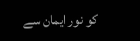کو نور ایمان سے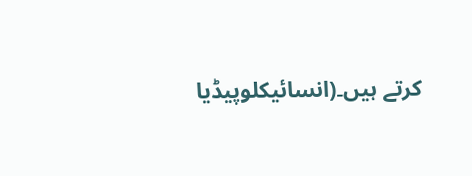کرتے ہیں۔(انسائیکلوپیڈیا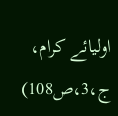اولیائے کرام، ج،3،ص108)